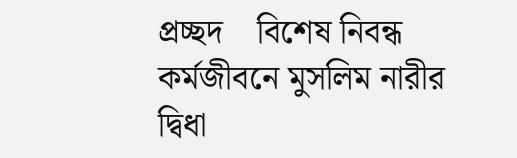প্রচ্ছদ    বিশেষ নিবন্ধ   কর্মজীবনে মুসলিম নারীর দ্বিধা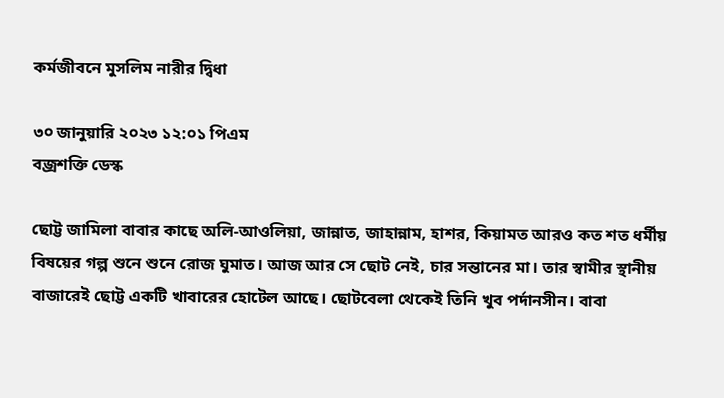কর্মজীবনে মুসলিম নারীর দ্বিধা

৩০ জানুয়ারি ২০২৩ ১২:০১ পিএম
বজ্রশক্তি ডেস্ক

ছোট্ট জামিলা বাবার কাছে অলি-আওলিয়া, জান্নাত, জাহান্নাম, হাশর, কিয়ামত আরও কত শত ধর্মীয় বিষয়ের গল্প শুনে শুনে রোজ ঘুমাত। আজ আর সে ছোট নেই, চার সন্তানের মা। তার স্বামীর স্থানীয় বাজারেই ছোট্ট একটি খাবারের হোটেল আছে। ছোটবেলা থেকেই তিনি খুব পর্দানসীন। বাবা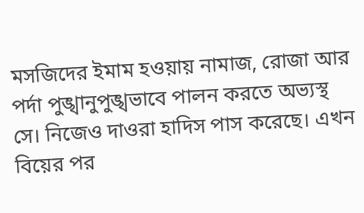মসজিদের ইমাম হওয়ায় নামাজ, রোজা আর পর্দা পুঙ্খানুপুঙ্খভাবে পালন করতে অভ্যস্থ সে। নিজেও দাওরা হাদিস পাস করেছে। এখন বিয়ের পর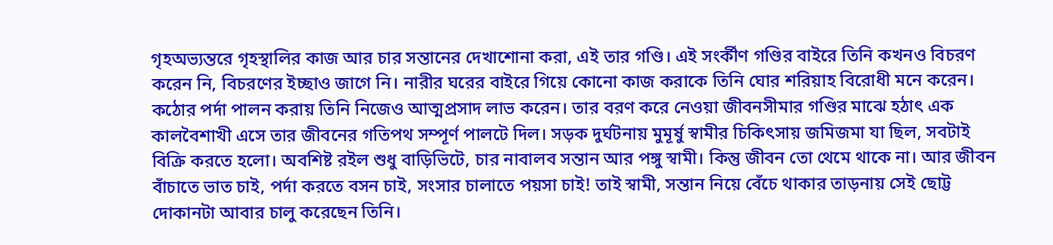গৃহঅভ্যন্তরে গৃহস্থালির কাজ আর চার সন্তানের দেখাশোনা করা, এই তার গণ্ডি। এই সংর্কীণ গণ্ডির বাইরে তিনি কখনও বিচরণ করেন নি, বিচরণের ইচ্ছাও জাগে নি। নারীর ঘরের বাইরে গিয়ে কোনো কাজ করাকে তিনি ঘোর শরিয়াহ বিরোধী মনে করেন। কঠোর পর্দা পালন করায় তিনি নিজেও আত্মপ্রসাদ লাভ করেন। তার বরণ করে নেওয়া জীবনসীমার গণ্ডির মাঝে হঠাৎ এক কালবৈশাখী এসে তার জীবনের গতিপথ সম্পূর্ণ পালটে দিল। সড়ক দুর্ঘটনায় মুমূর্ষু স্বামীর চিকিৎসায় জমিজমা যা ছিল, সবটাই বিক্রি করতে হলো। অবশিষ্ট রইল শুধু বাড়িভিটে, চার নাবালব সন্তান আর পঙ্গু স্বামী। কিন্তু জীবন তো থেমে থাকে না। আর জীবন বাঁচাতে ভাত চাই, পর্দা করতে বসন চাই, সংসার চালাতে পয়সা চাই! তাই স্বামী, সন্তান নিয়ে বেঁচে থাকার তাড়নায় সেই ছোট্ট দোকানটা আবার চালু করেছেন তিনি।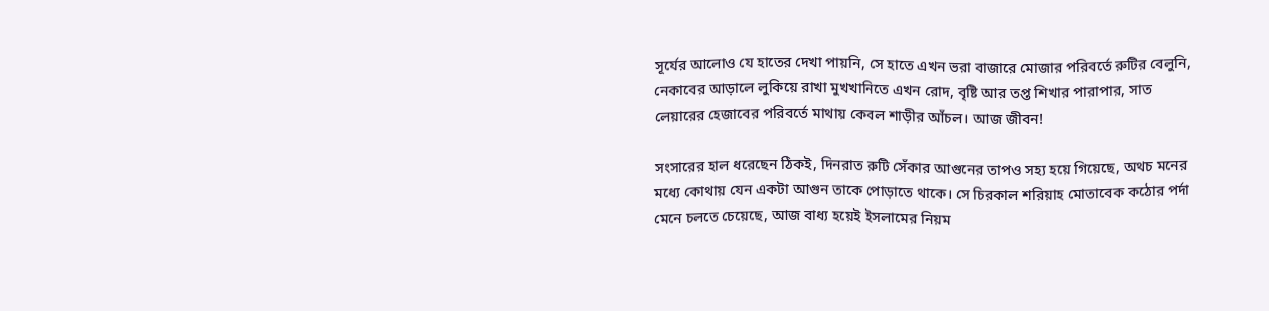সূর্যের আলোও যে হাতের দেখা পায়নি, সে হাতে এখন ভরা বাজারে মোজার পরিবর্তে রুটির বেলুনি, নেকাবের আড়ালে লুকিয়ে রাখা মুখখানিতে এখন রোদ, বৃষ্টি আর তপ্ত শিখার পারাপার, সাত লেয়ারের হেজাবের পরিবর্তে মাথায় কেবল শাড়ীর আঁচল। আজ জীবন!

সংসারের হাল ধরেছেন ঠিকই, দিনরাত রুটি সেঁকার আগুনের তাপও সহ্য হয়ে গিয়েছে, অথচ মনের মধ্যে কোথায় যেন একটা আগুন তাকে পোড়াতে থাকে। সে চিরকাল শরিয়াহ মোতাবেক কঠোর পর্দা মেনে চলতে চেয়েছে, আজ বাধ্য হয়েই ইসলামের নিয়ম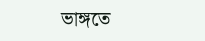ভাঙ্গতে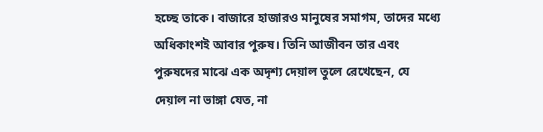হচ্ছে তাকে। বাজারে হাজারও মানুষের সমাগম, তাদের মধ্যে অধিকাংশই আবার পুরুষ। তিনি আজীবন তার এবং পুরুষদের মাঝে এক অদৃশ্য দেয়াল তুলে রেখেছেন, যে দেয়াল না ভাঙ্গা যেত, না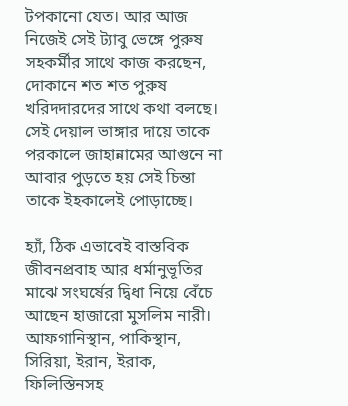টপকানো যেত। আর আজ নিজেই সেই ট্যাবু ভেঙ্গে পুরুষ সহকর্মীর সাথে কাজ করছেন, দোকানে শত শত পুরুষ খরিদদারদের সাথে কথা বলছে। সেই দেয়াল ভাঙ্গার দায়ে তাকে পরকালে জাহান্নামের আগুনে না আবার পুড়তে হয় সেই চিন্তা তাকে ইহকালেই পোড়াচ্ছে।

হ্যাঁ, ঠিক এভাবেই বাস্তবিক জীবনপ্রবাহ আর ধর্মানুভূতির মাঝে সংঘর্ষের দ্বিধা নিয়ে বেঁচে আছেন হাজারো মুসলিম নারী। আফগানিস্থান, পাকিস্থান, সিরিয়া, ইরান, ইরাক, ফিলিস্তিনসহ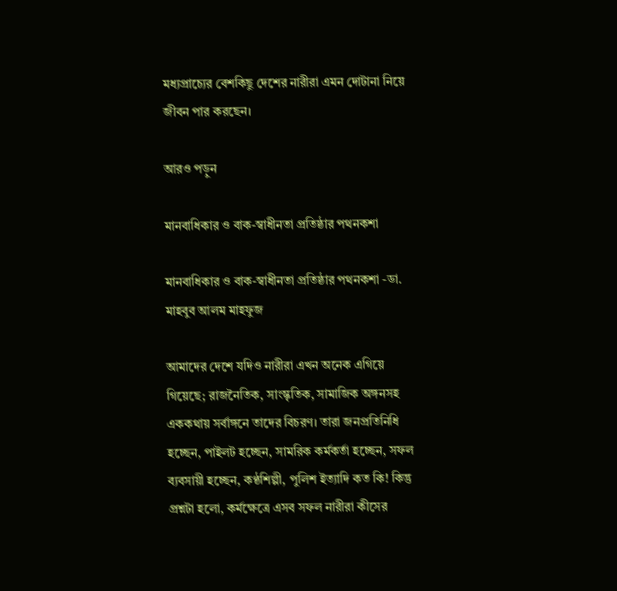মধ্যপ্রাচ্যের বেশকিছু দেশের নারীরা এমন দোটানা নিয়ে জীবন পার করছেন।

আরও পড়ুন

মানবাধিকার ও বাক-স্বাধীনতা প্রতিষ্ঠার পথনকশা

মানবাধিকার ও বাক-স্বাধীনতা প্রতিষ্ঠার পথনকশা -ডা. মাহবুব আলম মাহফুজ

আমাদের দেশে যদিও নারীরা এখন অনেক এগিয়ে গিয়েছে; রাজনৈতিক, সাংস্কৃতিক, সামাজিক অঙ্গনসহ এককথায় সর্বাঙ্গনে তাদের বিচরণ। তারা জনপ্রতিনিধি হচ্ছেন, পাইলট হচ্ছেন, সামরিক কর্মকর্তা হচ্ছেন, সফল ব্যবসায়ী হচ্ছেন, কণ্ঠশিল্পী, পুলিশ ইত্যাদি কত কি! কিন্তু প্রশ্নটা হলো, কর্মক্ষেত্রে এসব সফল নারীরা কীসের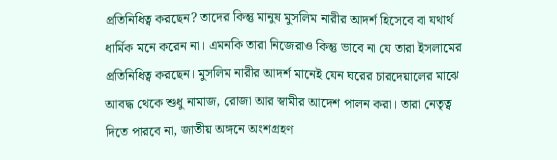প্রতিনিধিত্ব করছেন? তাদের কিন্তু মানুষ মুসলিম নারীর আদর্শ হিসেবে বা যথার্থ ধার্মিক মনে করেন না। এমনকি তারা নিজেরাও কিন্তু ভাবে না যে তারা ইসলামের প্রতিনিধিত্ব করছেন। মুসলিম নারীর আদর্শ মানেই যেন ঘরের চারদেয়ালের মাঝে আবদ্ধ থেকে শুধু নামাজ, রোজা আর স্বামীর আদেশ পালন করা। তারা নেতৃত্ব দিতে পারবে না, জাতীয় অঙ্গনে অংশগ্রহণ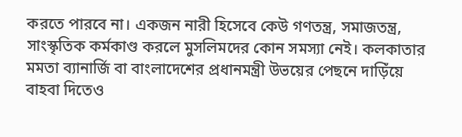করতে পারবে না। একজন নারী হিসেবে কেউ গণতন্ত্র, সমাজতন্ত্র, সাংস্কৃতিক কর্মকাণ্ড করলে মুসলিমদের কোন সমস্যা নেই। কলকাতার মমতা ব্যানার্জি বা বাংলাদেশের প্রধানমন্ত্রী উভয়ের পেছনে দাড়িঁয়ে বাহবা দিতেও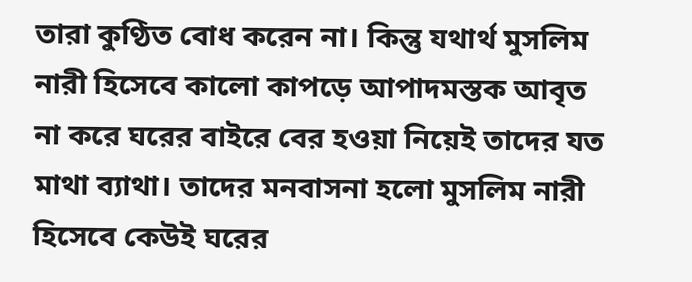তারা কুণ্ঠিত বোধ করেন না। কিন্তু যথার্থ মুসলিম নারী হিসেবে কালো কাপড়ে আপাদমস্তক আবৃত না করে ঘরের বাইরে বের হওয়া নিয়েই তাদের যত মাথা ব্যাথা। তাদের মনবাসনা হলো মুসলিম নারী হিসেবে কেউই ঘরের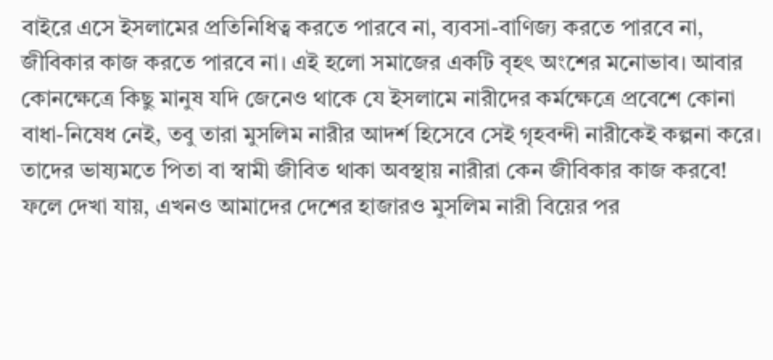বাইরে এসে ইসলামের প্রতিনিধিত্ব করতে পারবে না, ব্যবসা-বাণিজ্য করতে পারবে না, জীবিকার কাজ করতে পারবে না। এই হলো সমাজের একটি বৃহৎ অংশের মনোভাব। আবার কোনক্ষেত্রে কিছু মানুষ যদি জেনেও থাকে যে ইসলামে নারীদের কর্মক্ষেত্রে প্রবেশে কোনা বাধা-নিষেধ নেই, তবু তারা মুসলিম নারীর আদর্শ হিসেবে সেই গৃহবন্দী নারীকেই কল্পনা করে। তাদের ভাষ্যমতে পিতা বা স্বামী জীবিত থাকা অবস্থায় নারীরা কেন জীবিকার কাজ করবে! ফলে দেখা যায়, এখনও আমাদের দেশের হাজারও মুসলিম নারী বিয়ের পর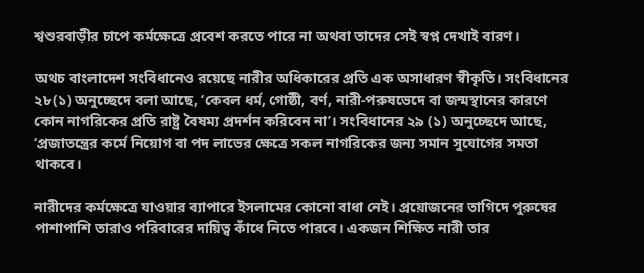শ্বশুরবাড়ীর চাপে কর্মক্ষেত্রে প্রবেশ করতে পারে না অথবা তাদের সেই স্বপ্ন দেখাই বারণ।

অথচ বাংলাদেশ সংবিধানেও রয়েছে নারীর অধিকারের প্রতি এক অসাধারণ স্বীকৃতি। সংবিধানের ২৮(১) অনুচ্ছেদে বলা আছে, ‘কেবল ধর্ম, গোষ্ঠী, বর্ণ, নারী-পরুষভেদে বা জন্মস্থানের কারণে কোন নাগরিকের প্রতি রাষ্ট্র বৈষম্য প্রদর্শন করিবেন না’। সংবিধানের ২৯ (১) অনুচ্ছেদে আছে, ‘প্রজাতন্ত্রের কর্মে নিয়োগ বা পদ লাভের ক্ষেত্রে সকল নাগরিকের জন্য সমান সুযোগের সমতা থাকবে।

নারীদের কর্মক্ষেত্রে যাওয়ার ব্যাপারে ইসলামের কোনো বাধা নেই। প্রয়োজনের তাগিদে পুরুষের পাশাপাশি তারাও পরিবারের দায়িত্ব কাঁধে নিতে পারবে। একজন শিক্ষিত নারী তার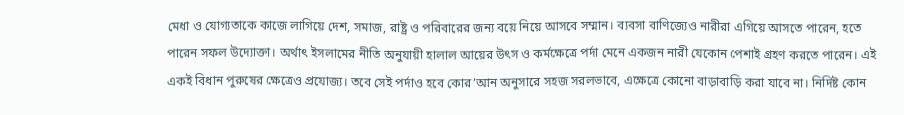মেধা ও যোগ্যতাকে কাজে লাগিয়ে দেশ, সমাজ, রাষ্ট্র ও পরিবারের জন্য বয়ে নিয়ে আসবে সম্মান। ব্যবসা বাণিজ্যেও নারীরা এগিয়ে আসতে পারেন, হতে পারেন সফল উদ্যোক্তা। অর্থাৎ ইসলামের নীতি অনুযায়ী হালাল আয়ের উৎস ও কর্মক্ষেত্রে পর্দা মেনে একজন নারী যেকোন পেশাই গ্রহণ করতে পারেন। এই একই বিধান পুরুষের ক্ষেত্রেও প্রযোজ্য। তবে সেই পর্দাও হবে কোর’আন অনুসারে সহজ সরলভাবে, এক্ষেত্রে কোনো বাড়াবাড়ি করা যাবে না। নির্দিষ্ট কোন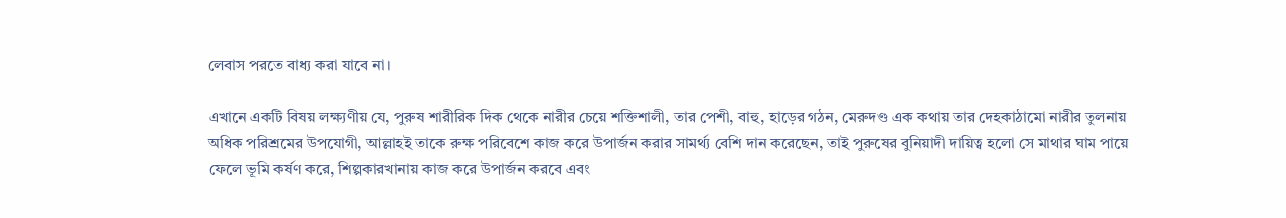লেবাস পরতে বাধ্য করা যাবে না।

এখানে একটি বিষয় লক্ষ্যণীয় যে, পুরুষ শারীরিক দিক থেকে নারীর চেয়ে শক্তিশালী, তার পেশী, বাহু, হাড়ের গঠন, মেরুদণ্ড এক কথায় তার দেহকাঠামো নারীর তুলনায় অধিক পরিশ্রমের উপযোগী, আল্লাহই তাকে রুক্ষ পরিবেশে কাজ করে উপার্জন করার সামর্থ্য বেশি দান করেছেন, তাই পুরুষের বুনিয়াদী দায়িত্ব হলো সে মাথার ঘাম পায়ে ফেলে ভূমি কর্ষণ করে, শিল্পকারখানায় কাজ করে উপার্জন করবে এবং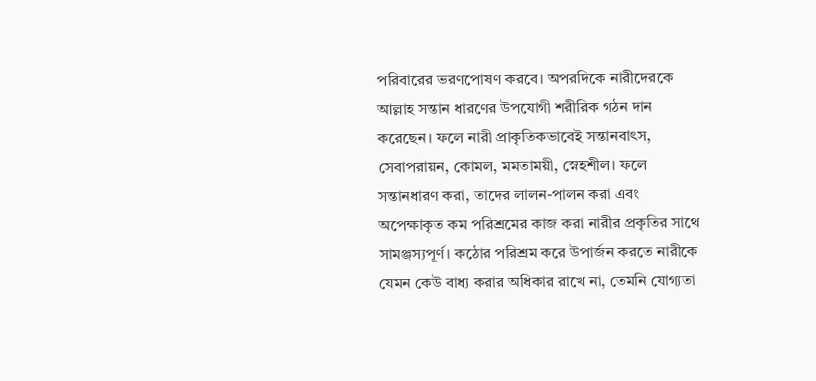পরিবারের ভরণপোষণ করবে। অপরদিকে নারীদেরকে আল্লাহ সন্তান ধারণের উপযোগী শরীরিক গঠন দান করেছেন। ফলে নারী প্রাকৃতিকভাবেই সন্তানবাৎস, সেবাপরায়ন, কোমল, মমতাময়ী, স্নেহশীল। ফলে সন্তানধারণ করা, তাদের লালন-পালন করা এবং অপেক্ষাকৃত কম পরিশ্রমের কাজ করা নারীর প্রকৃতির সাথে সামঞ্জস্যপূর্ণ। কঠোর পরিশ্রম করে উপার্জন করতে নারীকে যেমন কেউ বাধ্য করার অধিকার রাখে না, তেমনি যোগ্যতা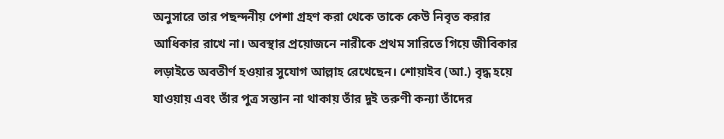অনুসারে তার পছন্দনীয় পেশা গ্রহণ করা থেকে তাকে কেউ নিবৃত করার আধিকার রাখে না। অবস্থার প্রয়োজনে নারীকে প্রথম সারিতে গিয়ে জীবিকার লড়াইতে অবতীর্ণ হওয়ার সুযোগ আল্লাহ রেখেছেন। শোয়াইব (আ.) বৃদ্ধ হয়ে যাওয়ায় এবং তাঁর পুত্র সন্তান না থাকায় তাঁর দুই তরুণী কন্যা তাঁদের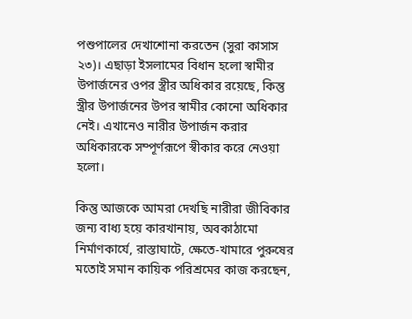পশুপালের দেখাশোনা করতেন (সুরা কাসাস ২৩)। এছাড়া ইসলামের বিধান হলো স্বামীর উপার্জনের ওপর স্ত্রীর অধিকার রয়েছে, কিন্তু স্ত্রীর উপার্জনের উপর স্বামীর কোনো অধিকার নেই। এখানেও নারীর উপার্জন করার অধিকারকে সম্পূর্ণরূপে স্বীকার করে নেওয়া হলো।

কিন্তু আজকে আমরা দেখছি নারীরা জীবিকার জন্য বাধ্য হয়ে কারখানায়, অবকাঠামো নির্মাণকার্যে, রাস্তাঘাটে, ক্ষেতে-খামারে পুরুষের মতোই সমান কায়িক পরিশ্রমের কাজ করছেন,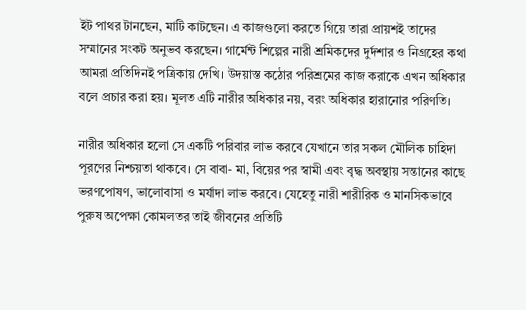ইট পাথর টানছেন, মাটি কাটছেন। এ কাজগুলো করতে গিয়ে তারা প্রায়শই তাদের সম্মানের সংকট অনুভব করছেন। গার্মেন্ট শিল্পের নারী শ্রমিকদের দুর্দশার ও নিগ্রহের কথা আমরা প্রতিদিনই পত্রিকায় দেখি। উদয়াস্ত কঠোর পরিশ্রমের কাজ করাকে এখন অধিকার বলে প্রচার করা হয়। মূলত এটি নারীর অধিকার নয়, বরং অধিকার হারানোর পরিণতি।

নারীর অধিকার হলো সে একটি পরিবার লাভ করবে যেখানে তার সকল মৌলিক চাহিদা পূরণের নিশ্চয়তা থাকবে। সে বাবা- মা, বিয়ের পর স্বামী এবং বৃদ্ধ অবস্থায় সন্তানের কাছে ভরণপোষণ, ভালোবাসা ও মর্যাদা লাভ করবে। যেহেতু নারী শারীরিক ও মানসিকভাবে পুরুষ অপেক্ষা কোমলতর তাই জীবনের প্রতিটি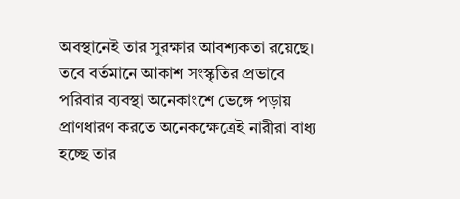অবস্থানেই তার সুরক্ষার আবশ্যকতা রয়েছে। তবে বর্তমানে আকাশ সংস্কৃতির প্রভাবে পরিবার ব্যবস্থা অনেকাংশে ভেঙ্গে পড়ায় প্রাণধারণ করতে অনেকক্ষেত্রেই নারীরা বাধ্য হচ্ছে তার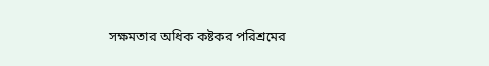সক্ষমতার অধিক কষ্টকর পরিশ্রমের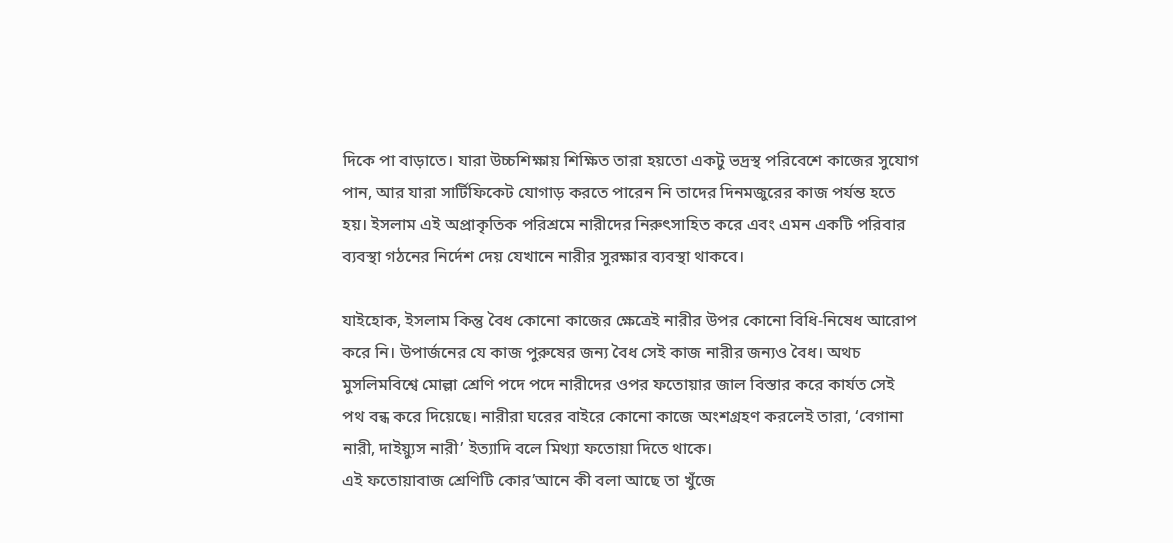দিকে পা বাড়াতে। যারা উচ্চশিক্ষায় শিক্ষিত তারা হয়তো একটু ভদ্রস্থ পরিবেশে কাজের সুযোগ পান, আর যারা সার্টিফিকেট যোগাড় করতে পারেন নি তাদের দিনমজুরের কাজ পর্যন্ত হতে হয়। ইসলাম এই অপ্রাকৃতিক পরিশ্রমে নারীদের নিরুৎসাহিত করে এবং এমন একটি পরিবার ব্যবস্থা গঠনের নির্দেশ দেয় যেখানে নারীর সুরক্ষার ব্যবস্থা থাকবে।

যাইহোক, ইসলাম কিন্তু বৈধ কোনো কাজের ক্ষেত্রেই নারীর উপর কোনো বিধি-নিষেধ আরোপ করে নি। উপার্জনের যে কাজ পুরুষের জন্য বৈধ সেই কাজ নারীর জন্যও বৈধ। অথচ মুসলিমবিশ্বে মোল্লা শ্রেণি পদে পদে নারীদের ওপর ফতোয়ার জাল বিস্তার করে কার্যত সেই পথ বন্ধ করে দিয়েছে। নারীরা ঘরের বাইরে কোনো কাজে অংশগ্রহণ করলেই তারা, ‘বেগানা নারী, দাইয়্যুস নারী’ ইত্যাদি বলে মিথ্যা ফতোয়া দিতে থাকে।
এই ফতোয়াবাজ শ্রেণিটি কোর’আনে কী বলা আছে তা খুঁজে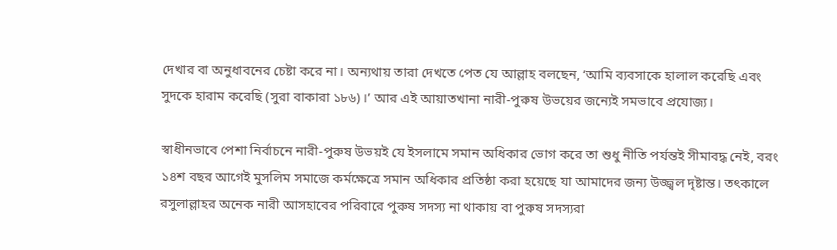দেখার বা অনুধাবনের চেষ্টা করে না। অন্যথায় তারা দেখতে পেত যে আল্লাহ বলছেন, ‘আমি ব্যবসাকে হালাল করেছি এবং সুদকে হারাম করেছি (সুরা বাকারা ১৮৬)।’ আর এই আয়াতখানা নারী-পুরুষ উভয়ের জন্যেই সমভাবে প্রযোজ্য।

স্বাধীনভাবে পেশা নির্বাচনে নারী-পুরুষ উভয়ই যে ইসলামে সমান অধিকার ভোগ করে তা শুধু নীতি পর্যন্তই সীমাবদ্ধ নেই, বরং ১৪শ বছর আগেই মুসলিম সমাজে কর্মক্ষেত্রে সমান অধিকার প্রতিষ্ঠা করা হয়েছে যা আমাদের জন্য উজ্জ্বল দৃষ্টান্ত। তৎকালে রসুলাল্লাহর অনেক নারী আসহাবের পরিবারে পুরুষ সদস্য না থাকায় বা পুরুষ সদস্যরা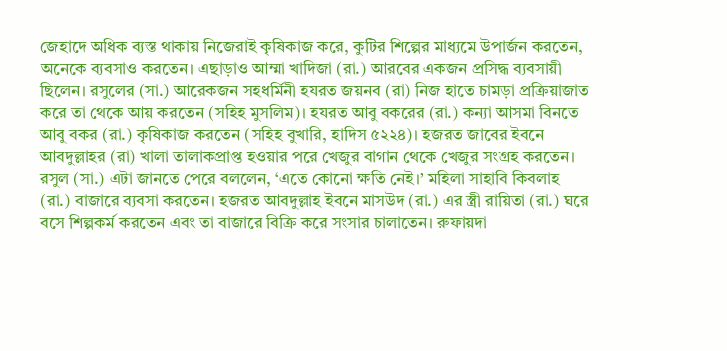জেহাদে অধিক ব্যস্ত থাকায় নিজেরাই কৃষিকাজ করে, কুটির শিল্পের মাধ্যমে উপার্জন করতেন, অনেকে ব্যবসাও করতেন। এছাড়াও আম্মা খাদিজা (রা.) আরবের একজন প্রসিদ্ধ ব্যবসায়ী ছিলেন। রসুলের (সা.) আরেকজন সহধর্মিনী হযরত জয়নব (রা) নিজ হাতে চামড়া প্রক্রিয়াজাত করে তা থেকে আয় করতেন (সহিহ মুসলিম)। হযরত আবু বকরের (রা.) কন্যা আসমা বিনতে আবু বকর (রা.) কৃষিকাজ করতেন (সহিহ বুখারি, হাদিস ৫২২৪)। হজরত জাবের ইবনে আবদুল্লাহর (রা) খালা তালাকপ্রাপ্ত হওয়ার পরে খেজুর বাগান থেকে খেজুর সংগ্রহ করতেন। রসুল (সা.) এটা জানতে পেরে বললেন, ‘এতে কোনো ক্ষতি নেই।’ মহিলা সাহাবি কিবলাহ (রা.) বাজারে ব্যবসা করতেন। হজরত আবদুল্লাহ ইবনে মাসউদ (রা.) এর স্ত্রী রায়িতা (রা.) ঘরে বসে শিল্পকর্ম করতেন এবং তা বাজারে বিক্রি করে সংসার চালাতেন। রুফায়দা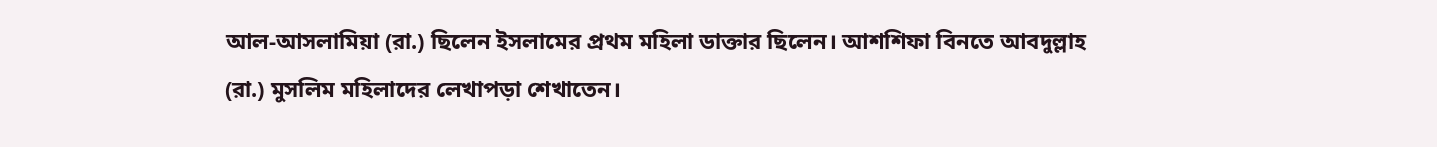আল-আসলামিয়া (রা.) ছিলেন ইসলামের প্রথম মহিলা ডাক্তার ছিলেন। আশশিফা বিনতে আবদুল্লাহ (রা.) মুসলিম মহিলাদের লেখাপড়া শেখাতেন।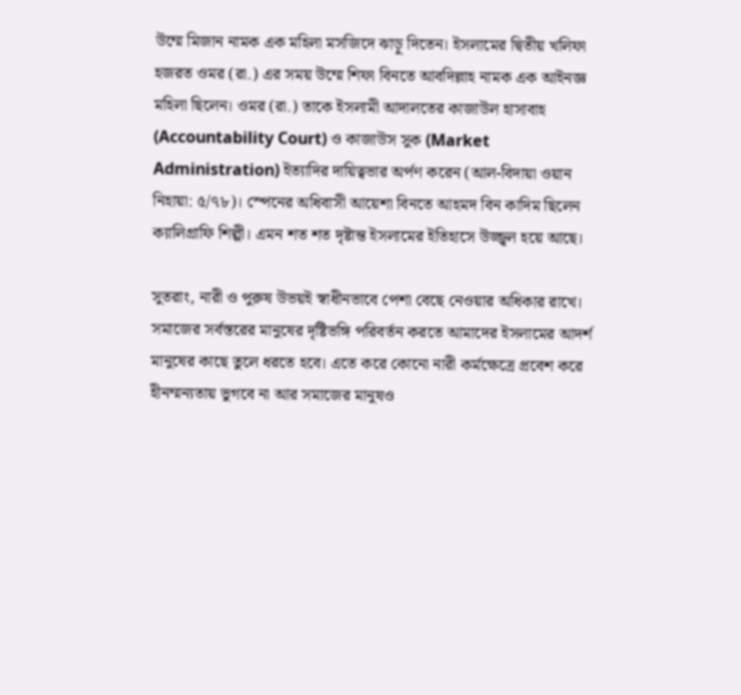উম্মে মিজান নামক এক মহিলা মসজিদে ঝাড়ু দিতেন। ইসলামের দ্বিতীয় খলিফা হজরত ওমর (রা.) এর সময় উম্মে শিফা বিনতে আবদিল্লাহ নামক এক আইনজ্ঞ মহিলা ছিলেন। ওমর (রা.) তাকে ইসলামী আদালতের কাজাউল হাসাবাহ (Accountability Court) ও কাজাউস সুক (Market Administration) ইত্যাদির দায়িত্বভার অর্পণ করেন (আল-বিদায়া ওয়ান নিহায়া: ৫/৭৮)। স্পেনের অধিবাসী আয়েশা বিনতে আহমদ বিন কাদিম ছিলেন ক্যালিগ্রাফি শিল্পী। এমন শত শত দৃষ্টান্ত ইসলামের ইতিহাসে উজ্জ্বল হয়ে আছে।

সুতরাং, নারী ও পুরুষ উভয়ই স্বাধীনভাবে পেশা বেছে নেওয়ার অধিকার রাখে। সমাজের সর্বস্তরের মানুষের দৃষ্টিভঙ্গি পরিবর্তন করতে আমাদের ইসলামের আদর্শ মানুষের কাছে তুলে ধরতে হবে। এতে করে কোনো নারী কর্মক্ষেত্রে প্রবেশ করে হীনম্মন্যতায় ভুগবে না আর সমাজের মানুষও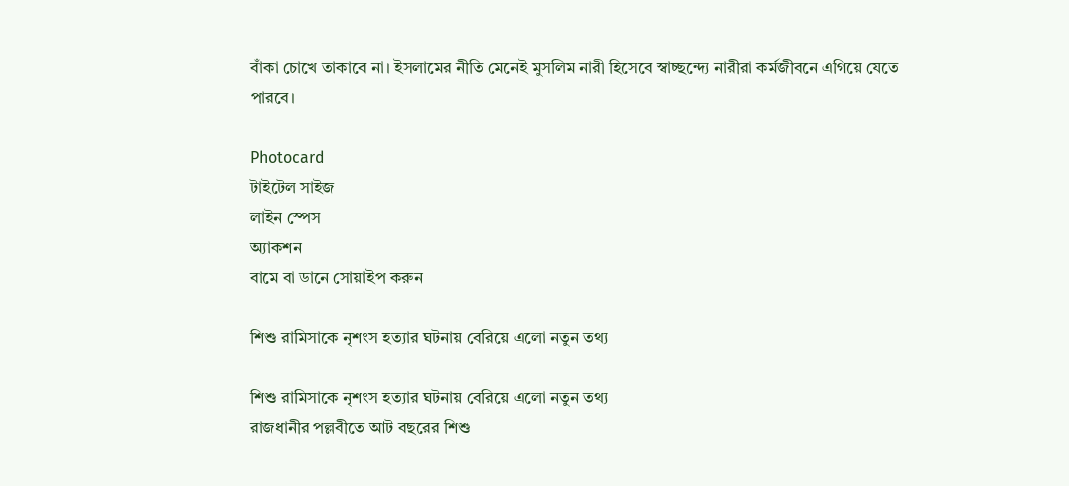বাঁকা চোখে তাকাবে না। ইসলামের নীতি মেনেই মুসলিম নারী হিসেবে স্বাচ্ছন্দ্যে নারীরা কর্মজীবনে এগিয়ে যেতে পারবে।

Photocard
টাইটেল সাইজ
লাইন স্পেস
অ্যাকশন
বামে বা ডানে সোয়াইপ করুন

শিশু রামিসাকে নৃশংস হত্যার ঘটনায় বেরিয়ে এলো নতুন তথ্য

শিশু রামিসাকে নৃশংস হত্যার ঘটনায় বেরিয়ে এলো নতুন তথ্য
রাজধানীর পল্লবীতে আট বছরের শিশু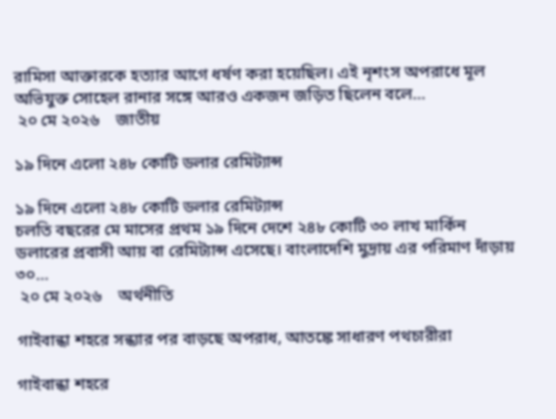রামিসা আক্তারকে হত্যার আগে ধর্ষণ করা হয়েছিল। এই নৃশংস অপরাধে মূল অভিযুক্ত সোহেল রানার সঙ্গে আরও একজন জড়িত ছিলেন বলে…
 ২০ মে ২০২৬    জাতীয়

১৯ দিনে এলো ২৪৮ কোটি ডলার রেমিট্যান্স

১৯ দিনে এলো ২৪৮ কোটি ডলার রেমিট্যান্স
চলতি বছরের মে মাসের প্রথম ১৯ দিনে দেশে ২৪৮ কোটি ৩০ লাখ মার্কিন ডলারের প্রবাসী আয় বা রেমিট্যান্স এসেছে। বাংলাদেশি মুদ্রায় এর পরিমাণ দাঁড়ায় ৩০…
 ২০ মে ২০২৬    অর্থনীতি

গাইবান্ধা শহরে সন্ধ্যার পর বাড়ছে অপরাধ, আতঙ্কে সাধারণ পথচারীরা

গাইবান্ধা শহরে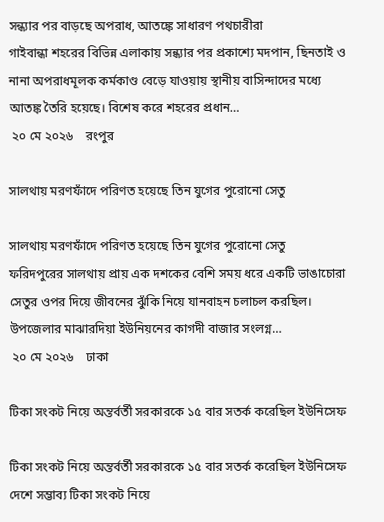সন্ধ্যার পর বাড়ছে অপরাধ, আতঙ্কে সাধারণ পথচারীরা
গাইবান্ধা শহরের বিভিন্ন এলাকায় সন্ধ্যার পর প্রকাশ্যে মদপান, ছিনতাই ও নানা অপরাধমূলক কর্মকাণ্ড বেড়ে যাওয়ায় স্থানীয় বাসিন্দাদের মধ্যে আতঙ্ক তৈরি হয়েছে। বিশেষ করে শহরের প্রধান…
 ২০ মে ২০২৬    রংপুর

সালথায় মরণফাঁদে পরিণত হয়েছে তিন যুগের পুরোনো সেতু

সালথায় মরণফাঁদে পরিণত হয়েছে তিন যুগের পুরোনো সেতু
ফরিদপুরের সালথায় প্রায় এক দশকের বেশি সময় ধরে একটি ভাঙাচোরা সেতুর ওপর দিয়ে জীবনের ঝুঁকি নিয়ে যানবাহন চলাচল করছিল। উপজেলার মাঝারদিয়া ইউনিয়নের কাগদী বাজার সংলগ্ন…
 ২০ মে ২০২৬    ঢাকা

টিকা সংকট নিয়ে অন্তর্বর্তী সরকারকে ১৫ বার সতর্ক করেছিল ইউনিসেফ

টিকা সংকট নিয়ে অন্তর্বর্তী সরকারকে ১৫ বার সতর্ক করেছিল ইউনিসেফ
দেশে সম্ভাব্য টিকা সংকট নিয়ে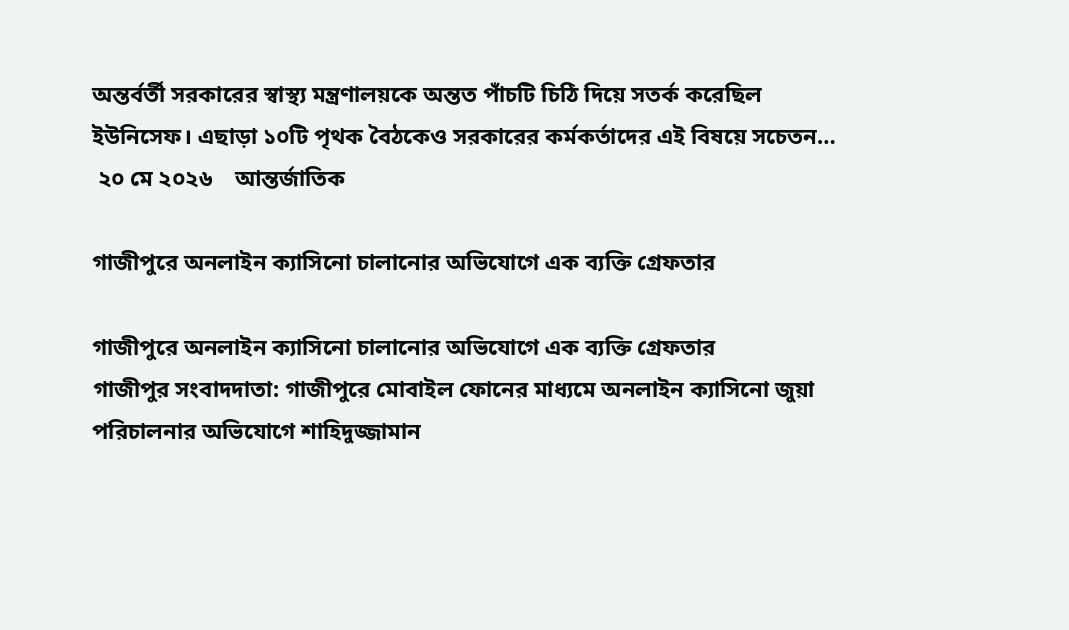অন্তর্বর্তী সরকারের স্বাস্থ্য মন্ত্রণালয়কে অন্তত পাঁচটি চিঠি দিয়ে সতর্ক করেছিল ইউনিসেফ। এছাড়া ১০টি পৃথক বৈঠকেও সরকারের কর্মকর্তাদের এই বিষয়ে সচেতন…
 ২০ মে ২০২৬    আন্তর্জাতিক

গাজীপুরে অনলাইন ক্যাসিনো চালানোর অভিযোগে এক ব্যক্তি গ্রেফতার

গাজীপুরে অনলাইন ক্যাসিনো চালানোর অভিযোগে এক ব্যক্তি গ্রেফতার
গাজীপুর সংবাদদাতা: গাজীপুরে মোবাইল ফোনের মাধ্যমে অনলাইন ক্যাসিনো জুয়া পরিচালনার অভিযোগে শাহিদুজ্জামান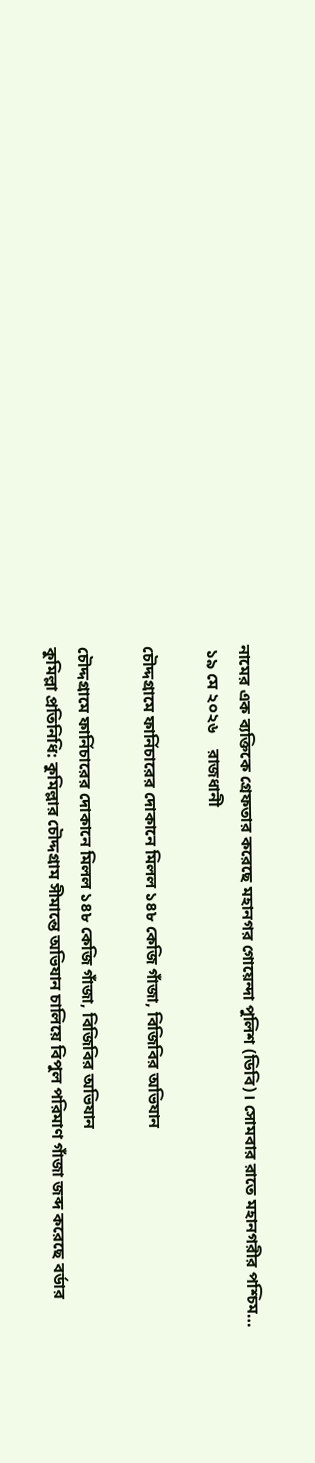নামের এক ব্যক্তিকে গ্রেফতার করেছে মহানগর গোয়েন্দা পুলিশ (ডিবি)। সোমবার রাতে মহানগরীর পশ্চিম…
 ১৯ মে ২০২৬    রাজধানী

চৌদ্দগ্রামে ফার্নিচারের দোকানে মিলল ১৪৮ কেজি গাঁজা, বিজিবির অভিযান

চৌদ্দগ্রামে ফার্নিচারের দোকানে মিলল ১৪৮ কেজি গাঁজা, বিজিবির অভিযান
কুমিল্লা প্রতিনিধি: কুমিল্লার চৌদ্দগ্রাম সীমান্তে অভিযান চালিয়ে বিপুল পরিমাণ গাঁজা জব্দ করেছে বর্ডার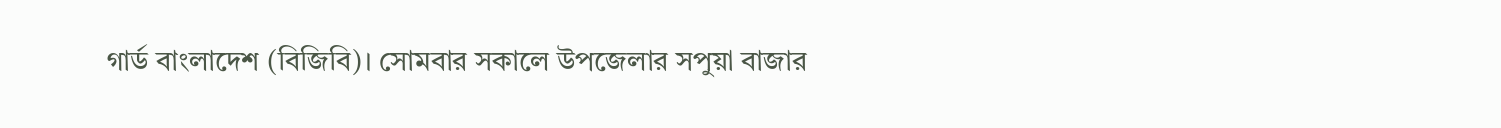গার্ড বাংলাদেশ (বিজিবি)। সোমবার সকালে উপজেলার সপুয়া বাজার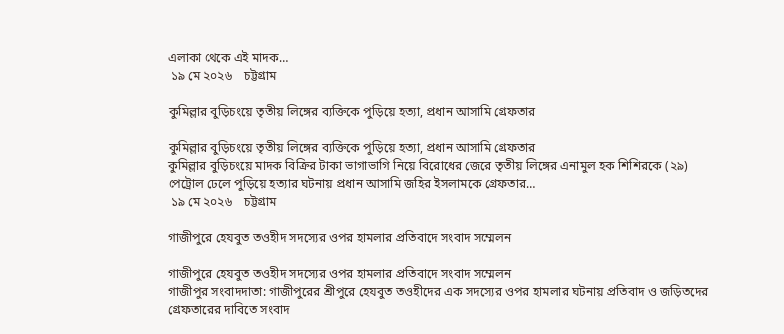এলাকা থেকে এই মাদক…
 ১৯ মে ২০২৬    চট্টগ্রাম

কুমিল্লার বুড়িচংয়ে তৃতীয় লিঙ্গের ব্যক্তিকে পুড়িয়ে হত্যা, প্রধান আসামি গ্রেফতার

কুমিল্লার বুড়িচংয়ে তৃতীয় লিঙ্গের ব্যক্তিকে পুড়িয়ে হত্যা, প্রধান আসামি গ্রেফতার
কুমিল্লার বুড়িচংয়ে মাদক বিক্রির টাকা ভাগাভাগি নিয়ে বিরোধের জেরে তৃতীয় লিঙ্গের এনামুল হক শিশিরকে (২৯) পেট্রোল ঢেলে পুড়িয়ে হত্যার ঘটনায় প্রধান আসামি জহির ইসলামকে গ্রেফতার…
 ১৯ মে ২০২৬    চট্টগ্রাম

গাজীপুরে হেযবুত তওহীদ সদস্যের ওপর হামলার প্রতিবাদে সংবাদ সম্মেলন

গাজীপুরে হেযবুত তওহীদ সদস্যের ওপর হামলার প্রতিবাদে সংবাদ সম্মেলন
গাজীপুর সংবাদদাতা: গাজীপুরের শ্রীপুরে হেযবুত তওহীদের এক সদস্যের ওপর হামলার ঘটনায় প্রতিবাদ ও জড়িতদের গ্রেফতারের দাবিতে সংবাদ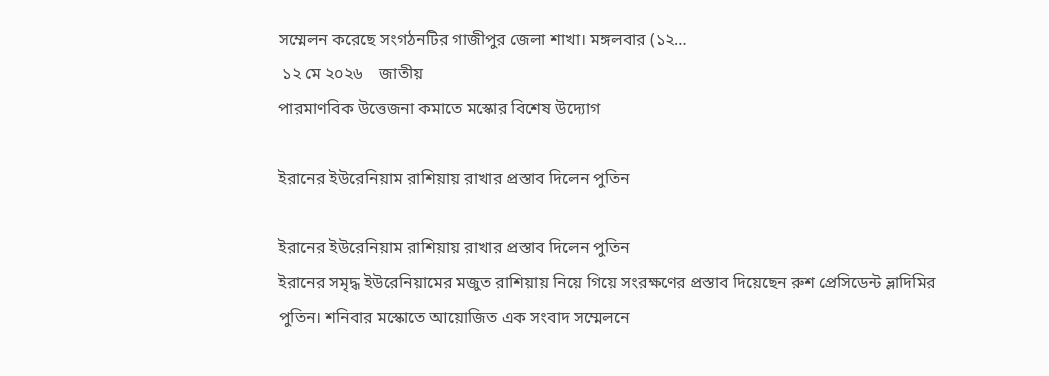সম্মেলন করেছে সংগঠনটির গাজীপুর জেলা শাখা। মঙ্গলবার (১২…
 ১২ মে ২০২৬    জাতীয়
পারমাণবিক উত্তেজনা কমাতে মস্কোর বিশেষ উদ্যোগ

ইরানের ইউরেনিয়াম রাশিয়ায় রাখার প্রস্তাব দিলেন পুতিন

ইরানের ইউরেনিয়াম রাশিয়ায় রাখার প্রস্তাব দিলেন পুতিন
ইরানের সমৃদ্ধ ইউরেনিয়ামের মজুত রাশিয়ায় নিয়ে গিয়ে সংরক্ষণের প্রস্তাব দিয়েছেন রুশ প্রেসিডেন্ট ভ্লাদিমির পুতিন। শনিবার মস্কোতে আয়োজিত এক সংবাদ সম্মেলনে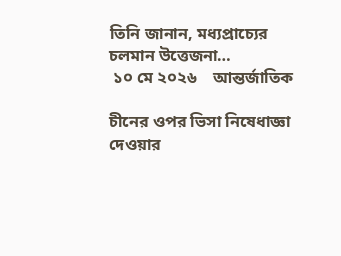তিনি জানান, মধ্যপ্রাচ্যের চলমান উত্তেজনা…
 ১০ মে ২০২৬    আন্তর্জাতিক

চীনের ওপর ভিসা নিষেধাজ্ঞা দেওয়ার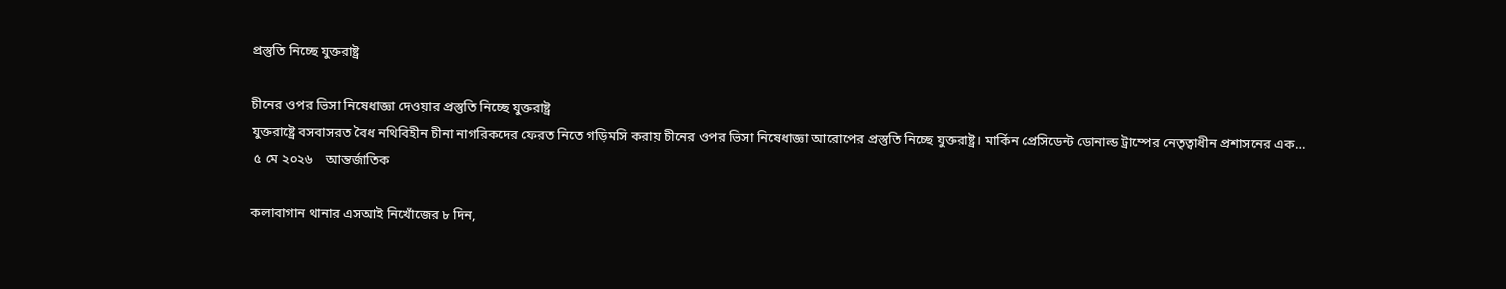প্রস্তুতি নিচ্ছে যুক্তরাষ্ট্র

চীনের ওপর ভিসা নিষেধাজ্ঞা দেওয়ার প্রস্তুতি নিচ্ছে যুক্তরাষ্ট্র
যুক্তরাষ্ট্রে বসবাসরত বৈধ নথিবিহীন চীনা নাগরিকদের ফেরত নিতে গড়িমসি করায় চীনের ওপর ভিসা নিষেধাজ্ঞা আরোপের প্রস্তুতি নিচ্ছে যুক্তরাষ্ট্র। মার্কিন প্রেসিডেন্ট ডোনাল্ড ট্রাম্পের নেতৃত্বাধীন প্রশাসনের এক…
 ৫ মে ২০২৬    আন্তর্জাতিক

কলাবাগান থানার এসআই নিখোঁজের ৮ দিন,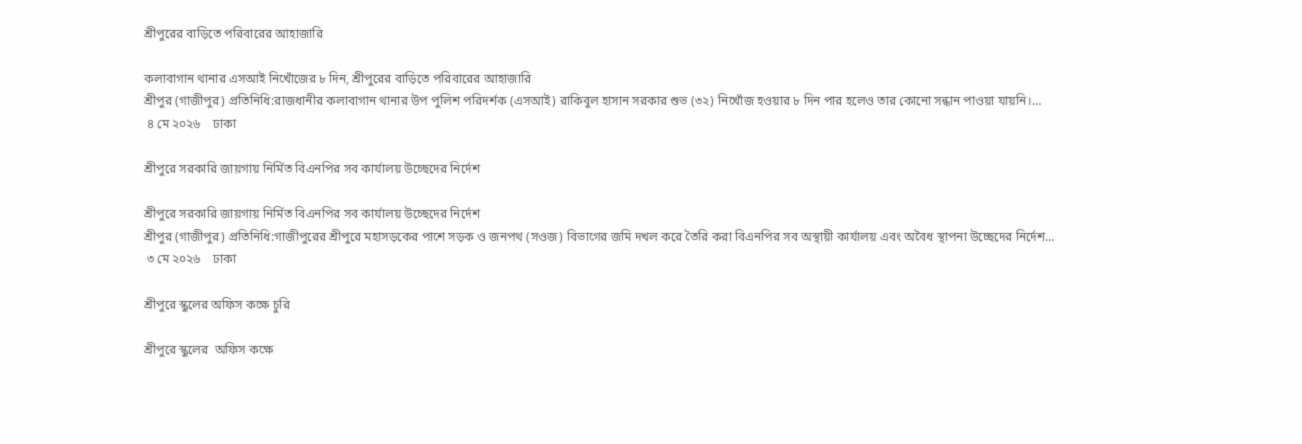শ্রীপুরের বাড়িতে পরিবারের আহাজারি

কলাবাগান থানার এসআই নিখোঁজের ৮ দিন, শ্রীপুরের বাড়িতে পরিবারের আহাজারি
শ্রীপুর (গাজীপুর) প্রতিনিধি:রাজধানীর কলাবাগান থানার উপ পুলিশ পরিদর্শক (এসআই) রাকিবুল হাসান সরকার শুভ (৩২) নিখোঁজ হওয়ার ৮ দিন পার হলেও তার কোনো সন্ধান পাওয়া যায়নি।…
 ৪ মে ২০২৬    ঢাকা

শ্রীপুরে সরকারি জায়গায় নির্মিত বিএনপির সব কার্যালয় উচ্ছেদের নির্দেশ

শ্রীপুরে সরকারি জায়গায় নির্মিত বিএনপির সব কার্যালয় উচ্ছেদের নির্দেশ
শ্রীপুর (গাজীপুর) প্রতিনিধি:গাজীপুরের শ্রীপুরে মহাসড়কের পাশে সড়ক ও জনপথ (সওজ) বিভাগের জমি দখল করে তৈরি করা বিএনপির সব অস্থায়ী কার্যালয় এবং অবৈধ স্থাপনা উচ্ছেদের নির্দেশ…
 ৩ মে ২০২৬    ঢাকা

শ্রীপুরে স্কুলের অফিস কক্ষে চুরি

শ্রীপুরে স্কুলের  অফিস কক্ষে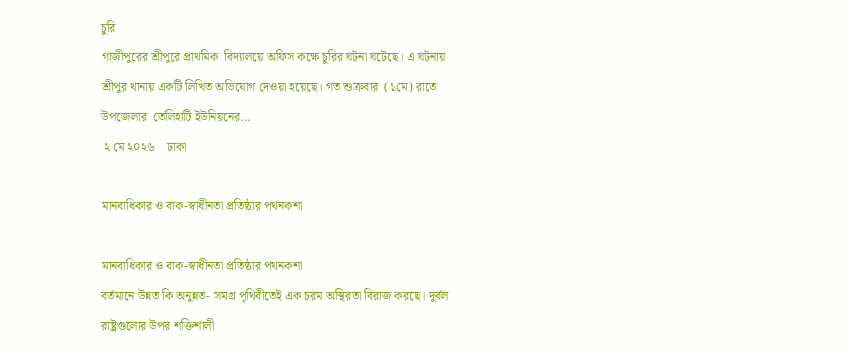চুরি
গাজীপুরের শ্রীপুরে প্রাথমিক  বিদ্যালয়ে অফিস কক্ষে চুরির ঘটনা ঘটেছে। এ ঘটনায় শ্রীপুর থানায় একটি লিখিত অভিযোগ দেওয়া হয়েছে। গত শুক্রবার  (১মে) রাতে  উপজেলার  তেলিহাটি ইউনিয়নের…
 ২ মে ২০২৬    ঢাকা

মানবাধিকার ও বাক-স্বাধীনতা প্রতিষ্ঠার পথনকশা

মানবাধিকার ও বাক-স্বাধীনতা প্রতিষ্ঠার পথনকশা
বর্তমানে উন্নত কি অনুন্নত- সমগ্র পৃথিবীতেই এক চরম অস্থিরতা বিরাজ করছে। দুর্বল রাষ্ট্রগুলোর উপর শক্তিশালী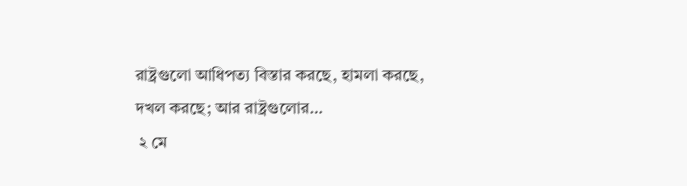রাষ্ট্রগুলো আধিপত্য বিস্তার করছে, হামলা করছে, দখল করছে; আর রাষ্ট্রগুলোর…
 ২ মে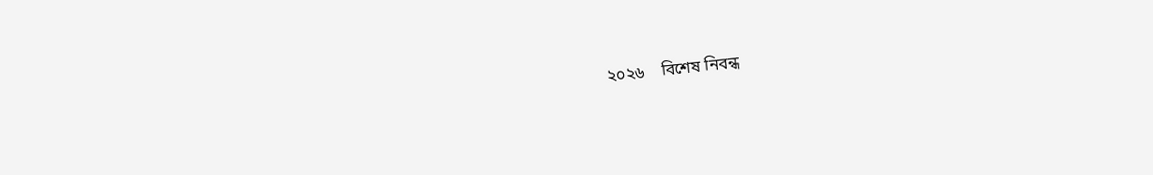২০২৬    বিশেষ নিবন্ধ